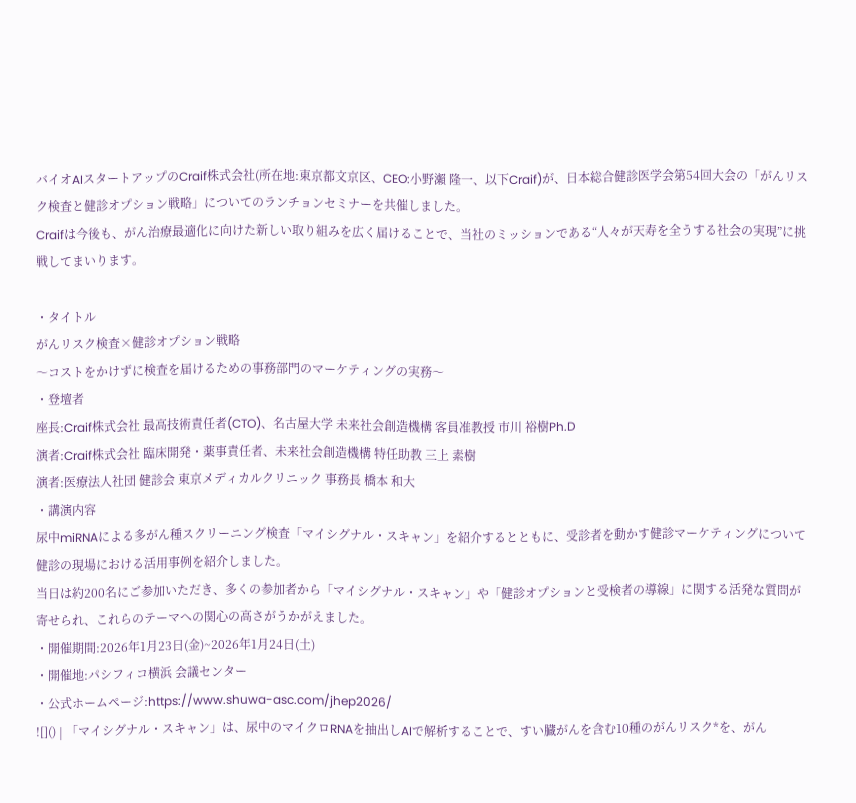バイオAIスタートアップのCraif株式会社(所在地:東京都文京区、CEO:小野瀨 隆一、以下Craif)が、日本総合健診医学会第54回大会の「がんリスク検査と健診オプション戦略」についてのランチョンセミナーを共催しました。
Craifは今後も、がん治療最適化に向けた新しい取り組みを広く届けることで、当社のミッションである“人々が天寿を全うする社会の実現”に挑戦してまいります。

・タイトル
がんリスク検査×健診オプション戦略
〜コストをかけずに検査を届けるための事務部門のマーケティングの実務〜
・登壇者
座長:Craif株式会社 最高技術責任者(CTO)、名古屋大学 未来社会創造機構 客員准教授 市川 裕樹Ph.D
演者:Craif株式会社 臨床開発・薬事責任者、未来社会創造機構 特任助教 三上 素樹
演者:医療法人社団 健診会 東京メディカルクリニック 事務長 橋本 和大
・講演内容
尿中miRNAによる多がん種スクリーニング検査「マイシグナル・スキャン」を紹介するとともに、受診者を動かす健診マーケティングについて健診の現場における活用事例を紹介しました。
当日は約200名にご参加いただき、多くの参加者から「マイシグナル・スキャン」や「健診オプションと受検者の導線」に関する活発な質問が寄せられ、これらのテーマへの関心の高さがうかがえました。
・開催期間:2026年1月23日(金)~2026年1月24日(土)
・開催地:パシフィコ横浜 会議センター
・公式ホームページ:https://www.shuwa-asc.com/jhep2026/
![]() | 「マイシグナル・スキャン」は、尿中のマイクロRNAを抽出しAIで解析することで、すい臓がんを含む10種のがんリスク*を、がん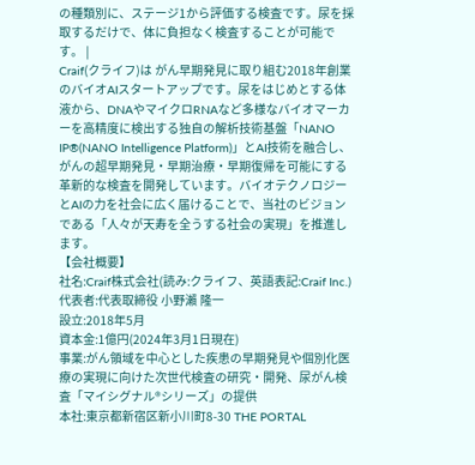の種類別に、ステージ1から評価する検査です。尿を採取するだけで、体に負担なく検査することが可能です。 |
Craif(クライフ)は がん早期発見に取り組む2018年創業のバイオAIスタートアップです。尿をはじめとする体液から、DNAやマイクロRNAなど多様なバイオマーカーを高精度に検出する独自の解析技術基盤「NANO IP®(NANO Intelligence Platform)」とAI技術を融合し、がんの超早期発見・早期治療・早期復帰を可能にする革新的な検査を開発しています。バイオテクノロジーとAIの力を社会に広く届けることで、当社のビジョンである「人々が天寿を全うする社会の実現」を推進します。
【会社概要】
社名:Craif株式会社(読み:クライフ、英語表記:Craif Inc.)
代表者:代表取締役 小野瀨 隆一
設立:2018年5月
資本金:1億円(2024年3月1日現在)
事業:がん領域を中心とした疾患の早期発見や個別化医療の実現に向けた次世代検査の研究・開発、尿がん検査「マイシグナル®シリーズ」の提供
本社:東京都新宿区新小川町8-30 THE PORTAL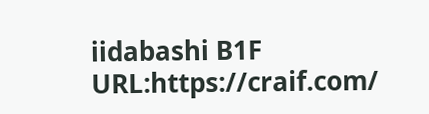iidabashi B1F
URL:https://craif.com/